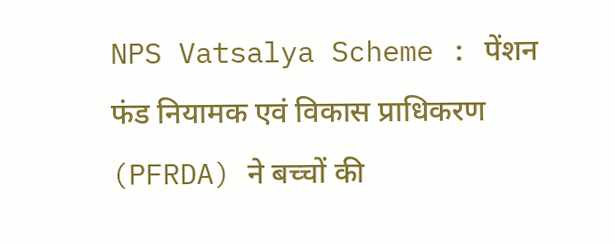NPS Vatsalya Scheme : पेंशन फंड नियामक एवं विकास प्राधिकरण (PFRDA) ने बच्चों की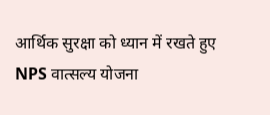आर्थिक सुरक्षा को ध्यान में रखते हुए NPS वात्सल्य योजना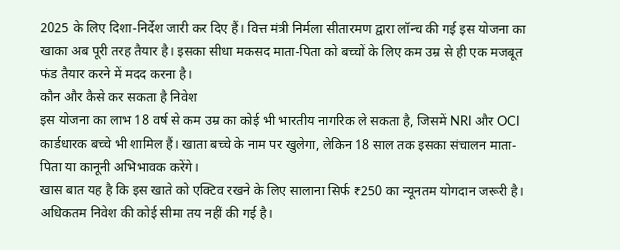2025 के लिए दिशा-निर्देश जारी कर दिए हैं। वित्त मंत्री निर्मला सीतारमण द्वारा लॉन्च की गई इस योजना का खाका अब पूरी तरह तैयार है। इसका सीधा मकसद माता-पिता को बच्चों के लिए कम उम्र से ही एक मजबूत फंड तैयार करने में मदद करना है।
कौन और कैसे कर सकता है निवेश
इस योजना का लाभ 18 वर्ष से कम उम्र का कोई भी भारतीय नागरिक ले सकता है, जिसमें NRI और OCI कार्डधारक बच्चे भी शामिल हैं। खाता बच्चे के नाम पर खुलेगा, लेकिन 18 साल तक इसका संचालन माता-पिता या कानूनी अभिभावक करेंगे।
खास बात यह है कि इस खाते को एक्टिव रखने के लिए सालाना सिर्फ ₹250 का न्यूनतम योगदान जरूरी है। अधिकतम निवेश की कोई सीमा तय नहीं की गई है।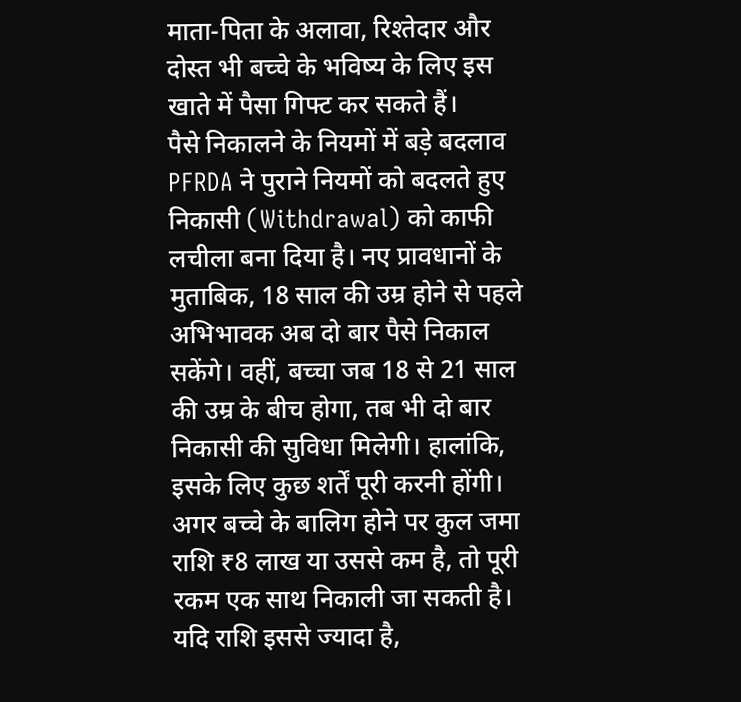माता-पिता के अलावा, रिश्तेदार और दोस्त भी बच्चे के भविष्य के लिए इस खाते में पैसा गिफ्ट कर सकते हैं।
पैसे निकालने के नियमों में बड़े बदलाव
PFRDA ने पुराने नियमों को बदलते हुए निकासी (Withdrawal) को काफी लचीला बना दिया है। नए प्रावधानों के मुताबिक, 18 साल की उम्र होने से पहले अभिभावक अब दो बार पैसे निकाल सकेंगे। वहीं, बच्चा जब 18 से 21 साल की उम्र के बीच होगा, तब भी दो बार निकासी की सुविधा मिलेगी। हालांकि, इसके लिए कुछ शर्तें पूरी करनी होंगी।
अगर बच्चे के बालिग होने पर कुल जमा राशि ₹8 लाख या उससे कम है, तो पूरी रकम एक साथ निकाली जा सकती है। यदि राशि इससे ज्यादा है,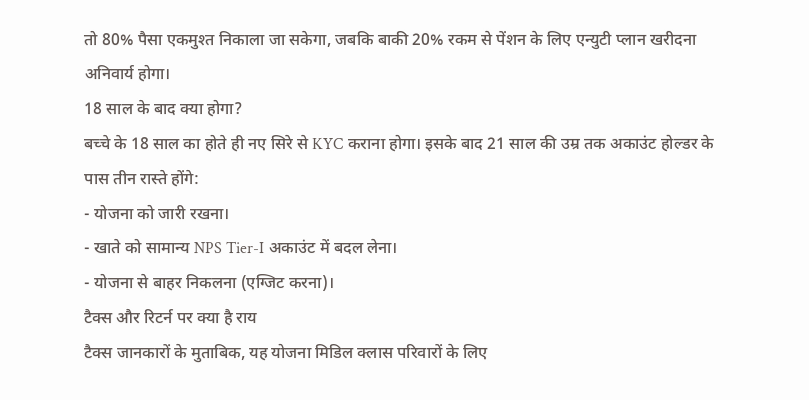तो 80% पैसा एकमुश्त निकाला जा सकेगा, जबकि बाकी 20% रकम से पेंशन के लिए एन्युटी प्लान खरीदना अनिवार्य होगा।
18 साल के बाद क्या होगा?
बच्चे के 18 साल का होते ही नए सिरे से KYC कराना होगा। इसके बाद 21 साल की उम्र तक अकाउंट होल्डर के पास तीन रास्ते होंगे:
- योजना को जारी रखना।
- खाते को सामान्य NPS Tier-I अकाउंट में बदल लेना।
- योजना से बाहर निकलना (एग्जिट करना)।
टैक्स और रिटर्न पर क्या है राय
टैक्स जानकारों के मुताबिक, यह योजना मिडिल क्लास परिवारों के लिए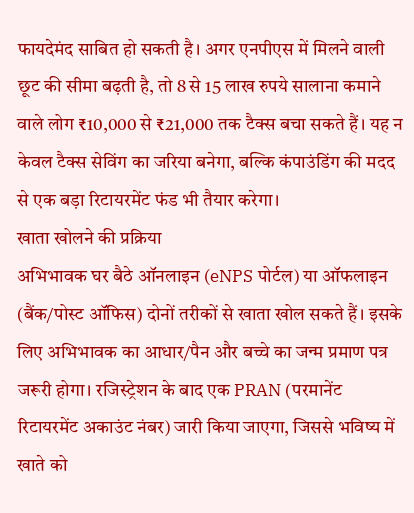फायदेमंद साबित हो सकती है। अगर एनपीएस में मिलने वाली छूट की सीमा बढ़ती है, तो 8 से 15 लाख रुपये सालाना कमाने वाले लोग ₹10,000 से ₹21,000 तक टैक्स बचा सकते हैं। यह न केवल टैक्स सेविंग का जरिया बनेगा, बल्कि कंपाउंडिंग की मदद से एक बड़ा रिटायरमेंट फंड भी तैयार करेगा।
खाता खोलने की प्रक्रिया
अभिभावक घर बैठे ऑनलाइन (eNPS पोर्टल) या ऑफलाइन (बैंक/पोस्ट ऑफिस) दोनों तरीकों से खाता खोल सकते हैं। इसके लिए अभिभावक का आधार/पैन और बच्चे का जन्म प्रमाण पत्र जरूरी होगा। रजिस्ट्रेशन के बाद एक PRAN (परमानेंट रिटायरमेंट अकाउंट नंबर) जारी किया जाएगा, जिससे भविष्य में खाते को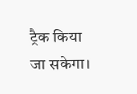ट्रैक किया जा सकेगा।